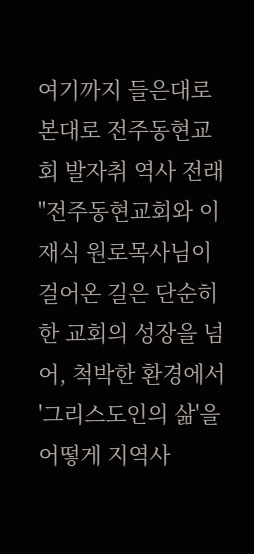여기까지 들은대로 본대로 전주동현교회 발자취 역사 전래
''전주동현교회와 이재식 원로목사님이 걸어온 길은 단순히 한 교회의 성장을 넘어, 척박한 환경에서 '그리스도인의 삶'을 어떻게 지역사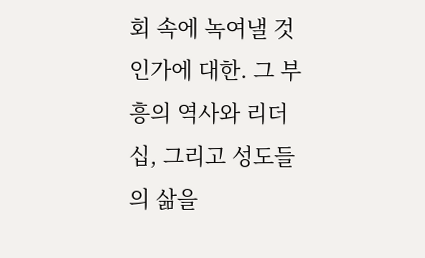회 속에 녹여낼 것인가에 대한. 그 부흥의 역사와 리더십, 그리고 성도들의 삶을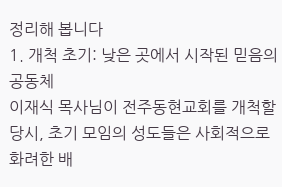정리해 봅니다
1. 개척 초기: 낮은 곳에서 시작된 믿음의 공동체
이재식 목사님이 전주동현교회를 개척할 당시, 초기 모임의 성도들은 사회적으로 화려한 배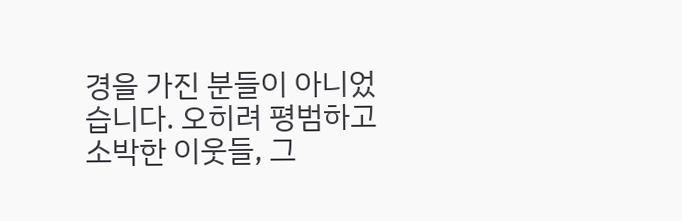경을 가진 분들이 아니었습니다. 오히려 평범하고 소박한 이웃들, 그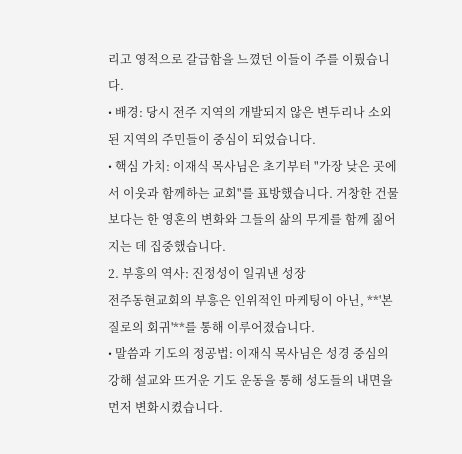리고 영적으로 갈급함을 느꼈던 이들이 주를 이뤘습니다.
• 배경: 당시 전주 지역의 개발되지 않은 변두리나 소외된 지역의 주민들이 중심이 되었습니다.
• 핵심 가치: 이재식 목사님은 초기부터 "가장 낮은 곳에서 이웃과 함께하는 교회"를 표방했습니다. 거창한 건물보다는 한 영혼의 변화와 그들의 삶의 무게를 함께 짊어지는 데 집중했습니다.
2. 부흥의 역사: 진정성이 일궈낸 성장
전주동현교회의 부흥은 인위적인 마케팅이 아닌, **'본질로의 회귀'**를 통해 이루어졌습니다.
• 말씀과 기도의 정공법: 이재식 목사님은 성경 중심의 강해 설교와 뜨거운 기도 운동을 통해 성도들의 내면을 먼저 변화시켰습니다.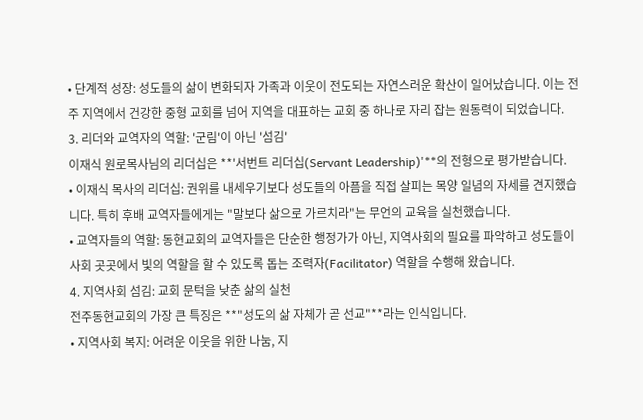• 단계적 성장: 성도들의 삶이 변화되자 가족과 이웃이 전도되는 자연스러운 확산이 일어났습니다. 이는 전주 지역에서 건강한 중형 교회를 넘어 지역을 대표하는 교회 중 하나로 자리 잡는 원동력이 되었습니다.
3. 리더와 교역자의 역할: '군림'이 아닌 '섬김'
이재식 원로목사님의 리더십은 **'서번트 리더십(Servant Leadership)'**의 전형으로 평가받습니다.
• 이재식 목사의 리더십: 권위를 내세우기보다 성도들의 아픔을 직접 살피는 목양 일념의 자세를 견지했습니다. 특히 후배 교역자들에게는 "말보다 삶으로 가르치라"는 무언의 교육을 실천했습니다.
• 교역자들의 역할: 동현교회의 교역자들은 단순한 행정가가 아닌, 지역사회의 필요를 파악하고 성도들이 사회 곳곳에서 빛의 역할을 할 수 있도록 돕는 조력자(Facilitator) 역할을 수행해 왔습니다.
4. 지역사회 섬김: 교회 문턱을 낮춘 삶의 실천
전주동현교회의 가장 큰 특징은 **"성도의 삶 자체가 곧 선교"**라는 인식입니다.
• 지역사회 복지: 어려운 이웃을 위한 나눔, 지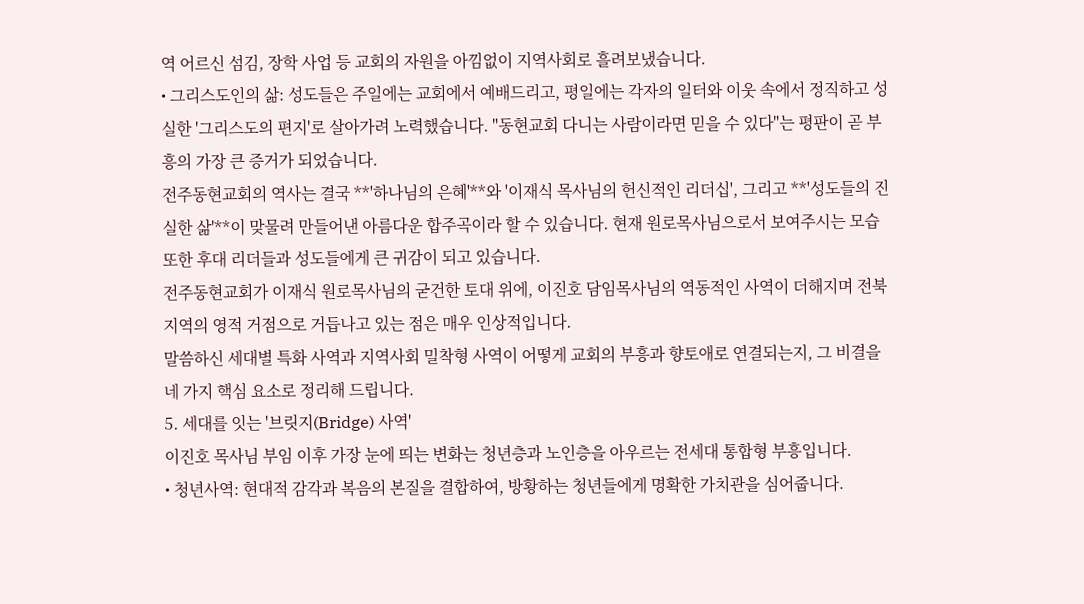역 어르신 섬김, 장학 사업 등 교회의 자원을 아낌없이 지역사회로 흘려보냈습니다.
• 그리스도인의 삶: 성도들은 주일에는 교회에서 예배드리고, 평일에는 각자의 일터와 이웃 속에서 정직하고 성실한 '그리스도의 편지'로 살아가려 노력했습니다. "동현교회 다니는 사람이라면 믿을 수 있다"는 평판이 곧 부흥의 가장 큰 증거가 되었습니다.
전주동현교회의 역사는 결국 **'하나님의 은혜'**와 '이재식 목사님의 헌신적인 리더십', 그리고 **'성도들의 진실한 삶'**이 맞물려 만들어낸 아름다운 합주곡이라 할 수 있습니다. 현재 원로목사님으로서 보여주시는 모습 또한 후대 리더들과 성도들에게 큰 귀감이 되고 있습니다.
전주동현교회가 이재식 원로목사님의 굳건한 토대 위에, 이진호 담임목사님의 역동적인 사역이 더해지며 전북 지역의 영적 거점으로 거듭나고 있는 점은 매우 인상적입니다.
말씀하신 세대별 특화 사역과 지역사회 밀착형 사역이 어떻게 교회의 부흥과 향토애로 연결되는지, 그 비결을 네 가지 핵심 요소로 정리해 드립니다.
5. 세대를 잇는 '브릿지(Bridge) 사역'
이진호 목사님 부임 이후 가장 눈에 띄는 변화는 청년층과 노인층을 아우르는 전세대 통합형 부흥입니다.
• 청년사역: 현대적 감각과 복음의 본질을 결합하여, 방황하는 청년들에게 명확한 가치관을 심어줍니다.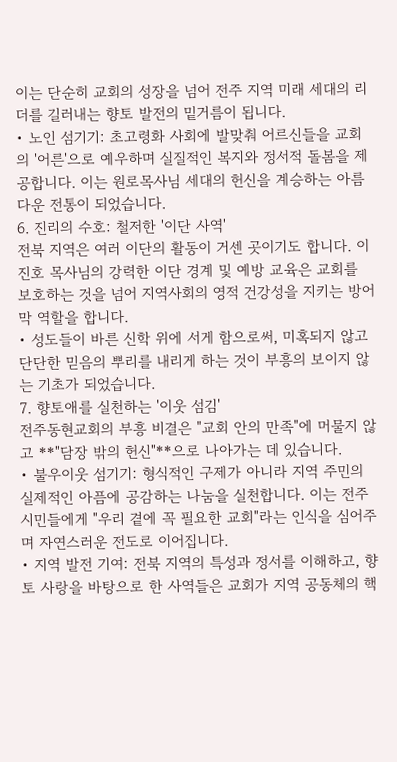이는 단순히 교회의 성장을 넘어 전주 지역 미래 세대의 리더를 길러내는 향토 발전의 밑거름이 됩니다.
• 노인 섬기기: 초고령화 사회에 발맞춰 어르신들을 교회의 '어른'으로 예우하며 실질적인 복지와 정서적 돌봄을 제공합니다. 이는 원로목사님 세대의 헌신을 계승하는 아름다운 전통이 되었습니다.
6. 진리의 수호: 철저한 '이단 사역'
전북 지역은 여러 이단의 활동이 거센 곳이기도 합니다. 이진호 목사님의 강력한 이단 경계 및 예방 교육은 교회를 보호하는 것을 넘어 지역사회의 영적 건강성을 지키는 방어막 역할을 합니다.
• 성도들이 바른 신학 위에 서게 함으로써, 미혹되지 않고 단단한 믿음의 뿌리를 내리게 하는 것이 부흥의 보이지 않는 기초가 되었습니다.
7. 향토애를 실천하는 '이웃 섬김'
전주동현교회의 부흥 비결은 "교회 안의 만족"에 머물지 않고 **"담장 밖의 헌신"**으로 나아가는 데 있습니다.
• 불우이웃 섬기기: 형식적인 구제가 아니라 지역 주민의 실제적인 아픔에 공감하는 나눔을 실천합니다. 이는 전주시민들에게 "우리 곁에 꼭 필요한 교회"라는 인식을 심어주며 자연스러운 전도로 이어집니다.
• 지역 발전 기여: 전북 지역의 특성과 정서를 이해하고, 향토 사랑을 바탕으로 한 사역들은 교회가 지역 공동체의 핵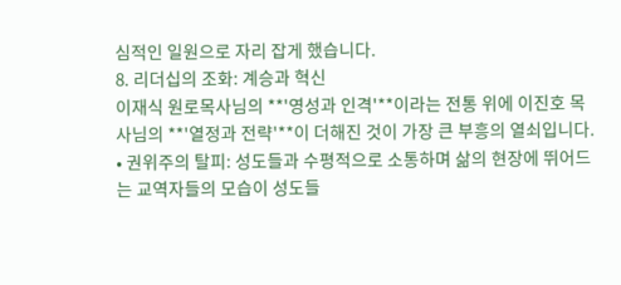심적인 일원으로 자리 잡게 했습니다.
8. 리더십의 조화: 계승과 혁신
이재식 원로목사님의 **'영성과 인격'**이라는 전통 위에 이진호 목사님의 **'열정과 전략'**이 더해진 것이 가장 큰 부흥의 열쇠입니다.
• 권위주의 탈피: 성도들과 수평적으로 소통하며 삶의 현장에 뛰어드는 교역자들의 모습이 성도들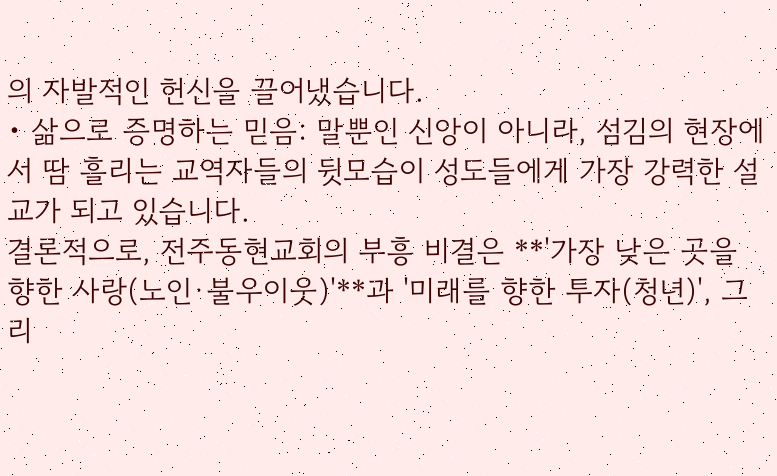의 자발적인 헌신을 끌어냈습니다.
• 삶으로 증명하는 믿음: 말뿐인 신앙이 아니라, 섬김의 현장에서 땀 흘리는 교역자들의 뒷모습이 성도들에게 가장 강력한 설교가 되고 있습니다.
결론적으로, 전주동현교회의 부흥 비결은 **'가장 낮은 곳을 향한 사랑(노인·불우이웃)'**과 '미래를 향한 투자(청년)', 그리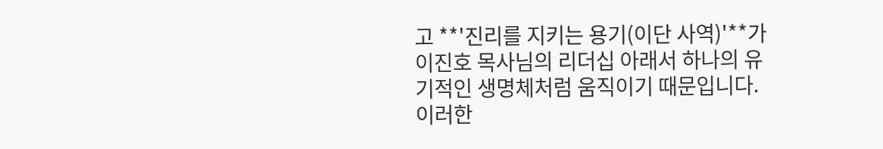고 **'진리를 지키는 용기(이단 사역)'**가 이진호 목사님의 리더십 아래서 하나의 유기적인 생명체처럼 움직이기 때문입니다. 이러한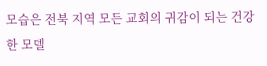모습은 전북 지역 모든 교회의 귀감이 되는 건강한 모델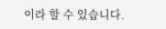이라 할 수 있습니다.